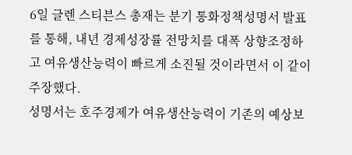6일 글렌 스티븐스 총재는 분기 통화정책성명서 발표를 통해, 내년 경제성장률 전망치를 대폭 상향조정하고 여유생산능력이 빠르게 소진될 것이라면서 이 같이 주장했다.
성명서는 호주경제가 여유생산능력이 기존의 예상보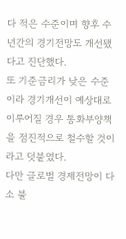다 적은 수준이며 향후 수년간의 경기전망도 개선됐다고 진단했다.
또 기준금리가 낮은 수준이라 경기개선이 예상대로 이루어질 경우 통화부양책을 점진적으로 철수할 것이라고 덧붙였다.
다만 글로벌 경제전망이 다소 불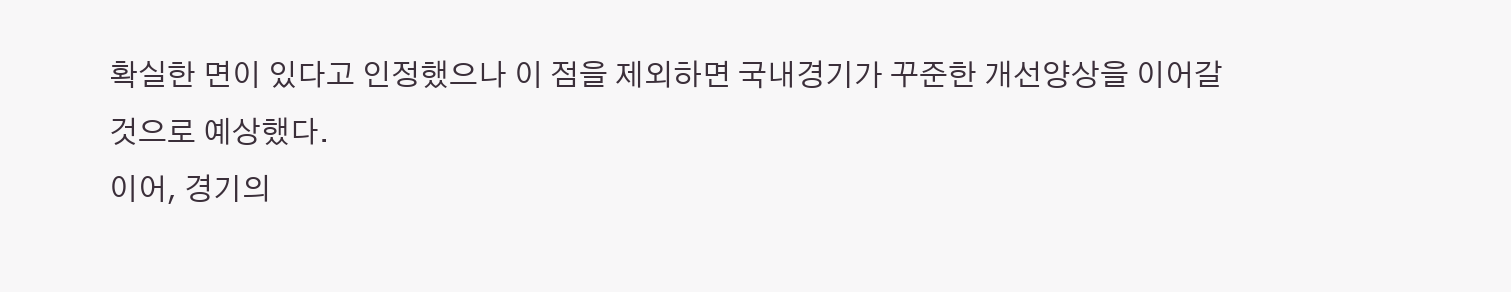확실한 면이 있다고 인정했으나 이 점을 제외하면 국내경기가 꾸준한 개선양상을 이어갈 것으로 예상했다.
이어, 경기의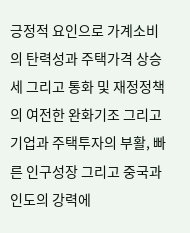긍정적 요인으로 가계소비의 탄력성과 주택가격 상승세 그리고 통화 및 재정정책의 여전한 완화기조 그리고 기업과 주택투자의 부활, 빠른 인구성장 그리고 중국과 인도의 강력에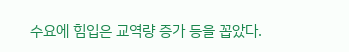수요에 힘입은 교역량 증가 등을 꼽았다.